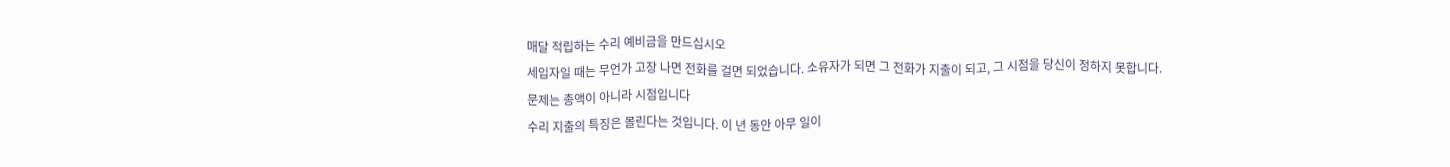매달 적립하는 수리 예비금을 만드십시오
세입자일 때는 무언가 고장 나면 전화를 걸면 되었습니다. 소유자가 되면 그 전화가 지출이 되고, 그 시점을 당신이 정하지 못합니다.
문제는 총액이 아니라 시점입니다
수리 지출의 특징은 몰린다는 것입니다. 이 년 동안 아무 일이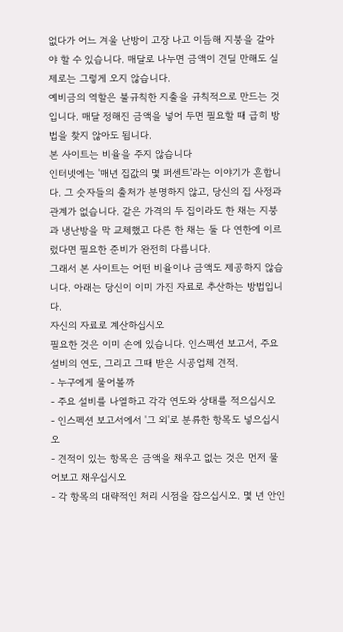없다가 어느 겨울 난방이 고장 나고 이듬해 지붕을 갈아야 할 수 있습니다. 매달로 나누면 금액이 견딜 만해도 실제로는 그렇게 오지 않습니다.
예비금의 역할은 불규칙한 지출을 규칙적으로 만드는 것입니다. 매달 정해진 금액을 넣어 두면 필요할 때 급히 방법을 찾지 않아도 됩니다.
본 사이트는 비율을 주지 않습니다
인터넷에는 '매년 집값의 몇 퍼센트'라는 이야기가 흔합니다. 그 숫자들의 출처가 분명하지 않고, 당신의 집 사정과 관계가 없습니다. 같은 가격의 두 집이라도 한 채는 지붕과 냉난방을 막 교체했고 다른 한 채는 둘 다 연한에 이르렀다면 필요한 준비가 완전히 다릅니다.
그래서 본 사이트는 어떤 비율이나 금액도 제공하지 않습니다. 아래는 당신이 이미 가진 자료로 추산하는 방법입니다.
자신의 자료로 계산하십시오
필요한 것은 이미 손에 있습니다. 인스펙션 보고서, 주요 설비의 연도, 그리고 그때 받은 시공업체 견적.
- 누구에게 물어볼까
- 주요 설비를 나열하고 각각 연도와 상태를 적으십시오
- 인스펙션 보고서에서 '그 외'로 분류한 항목도 넣으십시오
- 견적이 있는 항목은 금액을 채우고 없는 것은 먼저 물어보고 채우십시오
- 각 항목의 대략적인 처리 시점을 잡으십시오. 몇 년 안인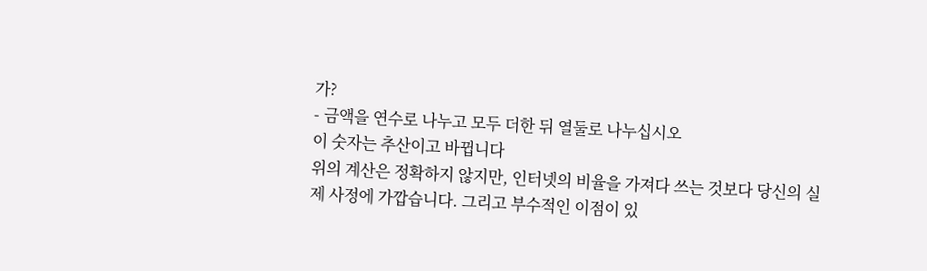가?
- 금액을 연수로 나누고 모두 더한 뒤 열둘로 나누십시오
이 숫자는 추산이고 바뀝니다
위의 계산은 정확하지 않지만, 인터넷의 비율을 가져다 쓰는 것보다 당신의 실제 사정에 가깝습니다. 그리고 부수적인 이점이 있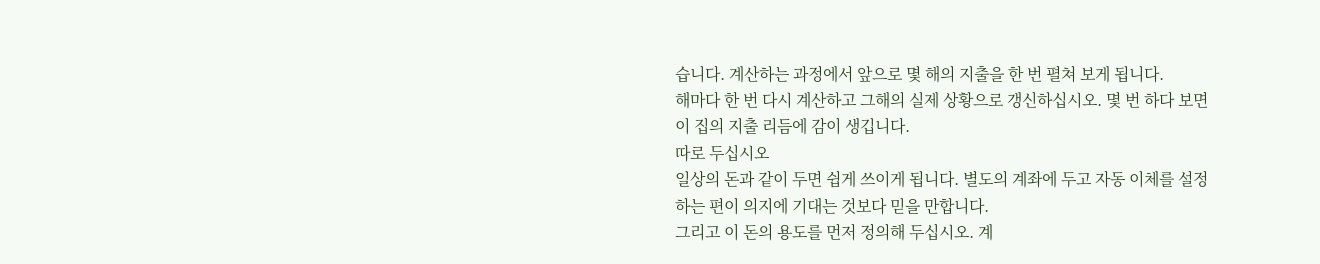습니다. 계산하는 과정에서 앞으로 몇 해의 지출을 한 번 펼쳐 보게 됩니다.
해마다 한 번 다시 계산하고 그해의 실제 상황으로 갱신하십시오. 몇 번 하다 보면 이 집의 지출 리듬에 감이 생깁니다.
따로 두십시오
일상의 돈과 같이 두면 쉽게 쓰이게 됩니다. 별도의 계좌에 두고 자동 이체를 설정하는 편이 의지에 기대는 것보다 믿을 만합니다.
그리고 이 돈의 용도를 먼저 정의해 두십시오. 계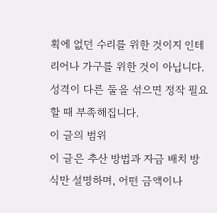획에 없던 수리를 위한 것이지 인테리어나 가구를 위한 것이 아닙니다. 성격이 다른 둘을 섞으면 정작 필요할 때 부족해집니다.
이 글의 범위
이 글은 추산 방법과 자금 배치 방식만 설명하며, 어떤 금액이나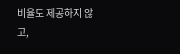비율도 제공하지 않고,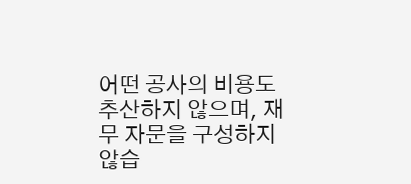어떤 공사의 비용도 추산하지 않으며, 재무 자문을 구성하지 않습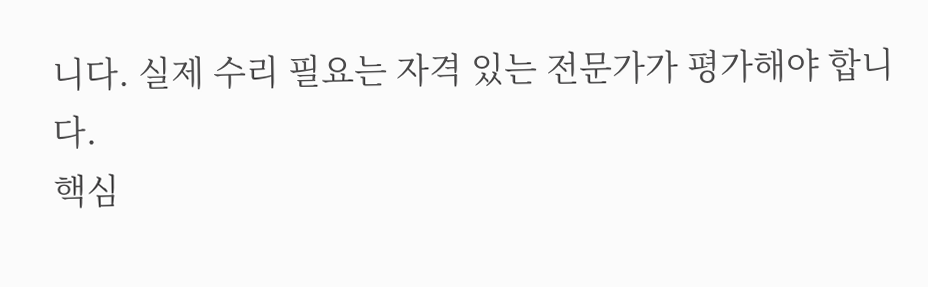니다. 실제 수리 필요는 자격 있는 전문가가 평가해야 합니다.
핵심